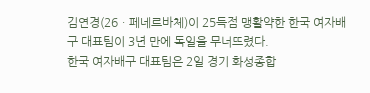김연경(26ㆍ페네르바체)이 25득점 맹활약한 한국 여자배구 대표팀이 3년 만에 독일을 무너뜨렸다.
한국 여자배구 대표팀은 2일 경기 화성종합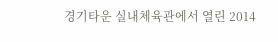경기타운 실내체육관에서 열린 2014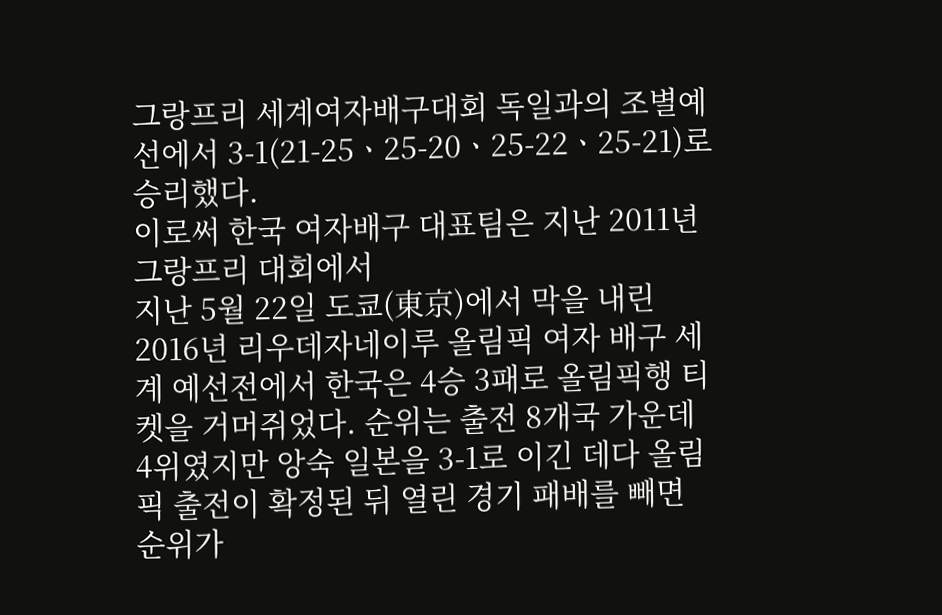그랑프리 세계여자배구대회 독일과의 조별예선에서 3-1(21-25ㆍ25-20ㆍ25-22ㆍ25-21)로 승리했다.
이로써 한국 여자배구 대표팀은 지난 2011년 그랑프리 대회에서
지난 5월 22일 도쿄(東京)에서 막을 내린 2016년 리우데자네이루 올림픽 여자 배구 세계 예선전에서 한국은 4승 3패로 올림픽행 티켓을 거머쥐었다. 순위는 출전 8개국 가운데 4위였지만 앙숙 일본을 3-1로 이긴 데다 올림픽 출전이 확정된 뒤 열린 경기 패배를 빼면 순위가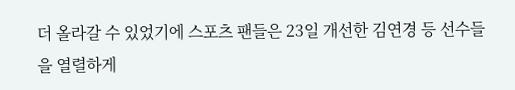더 올라갈 수 있었기에 스포츠 팬들은 23일 개선한 김연경 등 선수들을 열렬하게